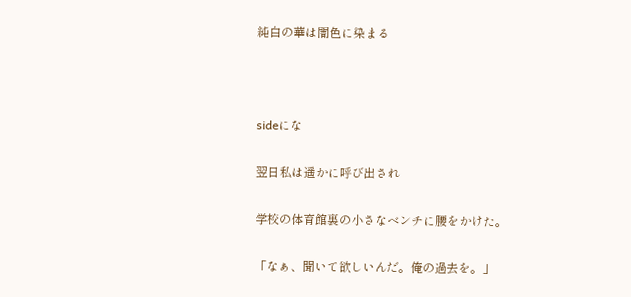純白の華は闇色に染まる



sideにな

翌日私は遥かに呼び出され

学校の体育館裏の小さなベンチに腰をかけた。

「なぁ、聞いて欲しいんだ。俺の過去を。」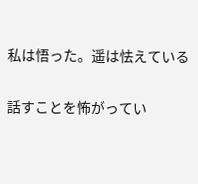私は悟った。遥は怯えている

話すことを怖がってい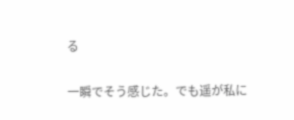る

一瞬でそう感じた。でも遥が私に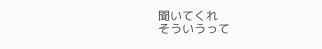聞いてくれ
そういうって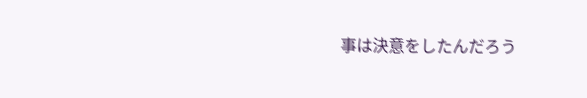事は決意をしたんだろう